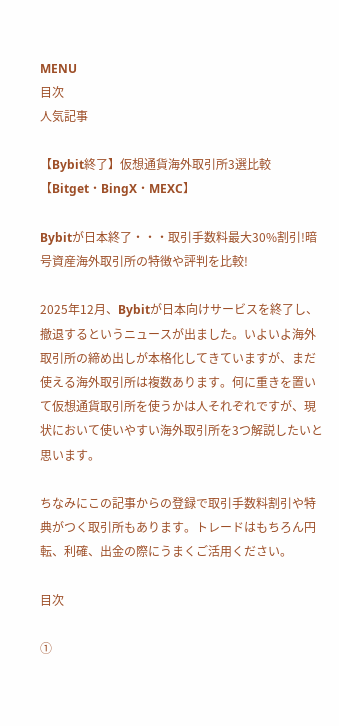MENU
目次
人気記事

【Bybit終了】仮想通貨海外取引所3選比較【Bitget・BingX・MEXC】

Bybitが日本終了・・・取引手数料最大30%割引!暗号資産海外取引所の特徴や評判を比較!

2025年12月、Bybitが日本向けサービスを終了し、撤退するというニュースが出ました。いよいよ海外取引所の締め出しが本格化してきていますが、まだ使える海外取引所は複数あります。何に重きを置いて仮想通貨取引所を使うかは人それぞれですが、現状において使いやすい海外取引所を3つ解説したいと思います。

ちなみにこの記事からの登録で取引手数料割引や特典がつく取引所もあります。トレードはもちろん円転、利確、出金の際にうまくご活用ください。

目次

①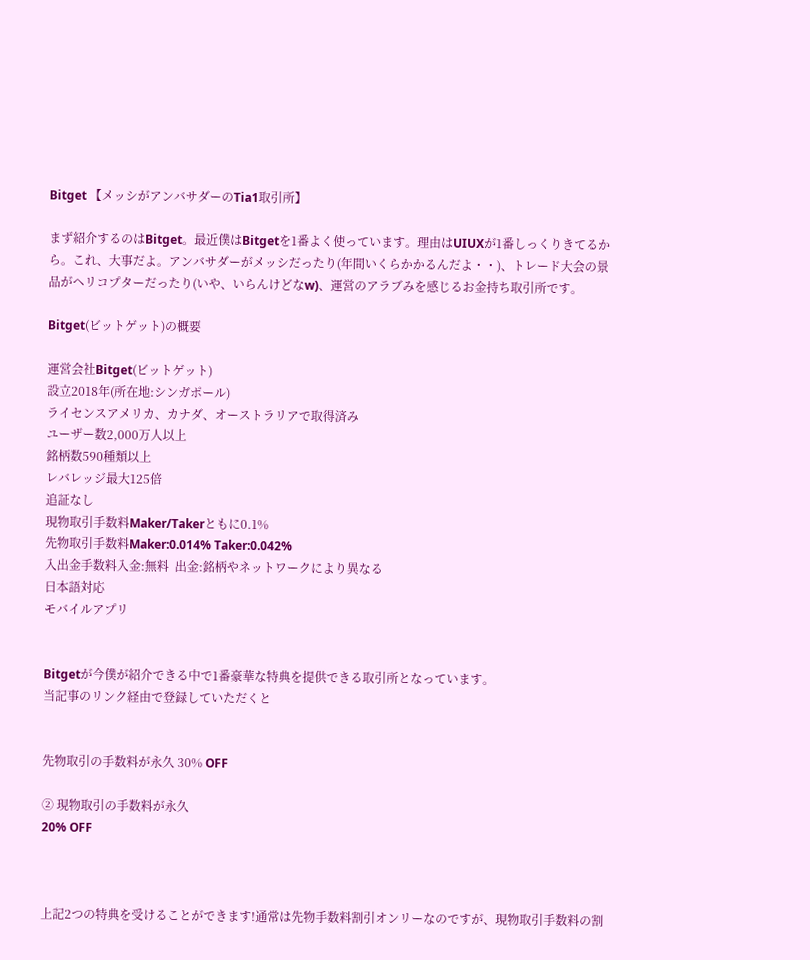Bitget 【メッシがアンバサダーのTia1取引所】

まず紹介するのはBitget。最近僕はBitgetを1番よく使っています。理由はUIUXが1番しっくりきてるから。これ、大事だよ。アンバサダーがメッシだったり(年間いくらかかるんだよ・・)、トレード大会の景品がヘリコプターだったり(いや、いらんけどなw)、運営のアラブみを感じるお金持ち取引所です。

Bitget(ビットゲット)の概要

運営会社Bitget(ビットゲット)
設立2018年(所在地:シンガポール)
ライセンスアメリカ、カナダ、オーストラリアで取得済み
ユーザー数2,000万人以上
銘柄数590種類以上
レバレッジ最大125倍
追証なし
現物取引手数料Maker/Takerともに0.1%
先物取引手数料Maker:0.014% Taker:0.042%
入出金手数料入金:無料  出金:銘柄やネットワークにより異なる
日本語対応
モバイルアプリ


Bitgetが今僕が紹介できる中で1番豪華な特典を提供できる取引所となっています。
当記事のリンク経由で登録していただくと


先物取引の手数料が永久 30% OFF

② 現物取引の手数料が永久
20% OFF



上記2つの特典を受けることができます!通常は先物手数料割引オンリーなのですが、現物取引手数料の割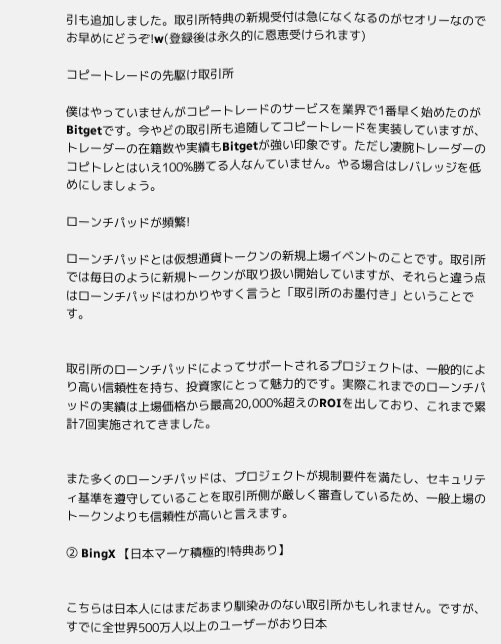引も追加しました。取引所特典の新規受付は急になくなるのがセオリーなのでお早めにどうぞ!w(登録後は永久的に恩恵受けられます)

コピートレードの先駆け取引所

僕はやっていませんがコピートレードのサービスを業界で1番早く始めたのがBitgetです。今やどの取引所も追随してコピートレードを実装していますが、トレーダーの在籍数や実績もBitgetが強い印象です。ただし凄腕トレーダーのコピトレとはいえ100%勝てる人なんていません。やる場合はレバレッジを低めにしましょう。

ローンチパッドが頻繁!

ローンチパッドとは仮想通貨トークンの新規上場イベントのことです。取引所では毎日のように新規トークンが取り扱い開始していますが、それらと違う点はローンチパッドはわかりやすく言うと「取引所のお墨付き」ということです。


取引所のローンチパッドによってサポートされるプロジェクトは、一般的により高い信頼性を持ち、投資家にとって魅力的です。実際これまでのローンチパッドの実績は上場価格から最高20,000%超えのROIを出しており、これまで累計7回実施されてきました。


また多くのローンチパッドは、プロジェクトが規制要件を満たし、セキュリティ基準を遵守していることを取引所側が厳しく審査しているため、一般上場のトークンよりも信頼性が高いと言えます。

② BingX 【日本マーケ積極的!特典あり】


こちらは日本人にはまだあまり馴染みのない取引所かもしれません。ですが、すでに全世界500万人以上のユーザーがおり日本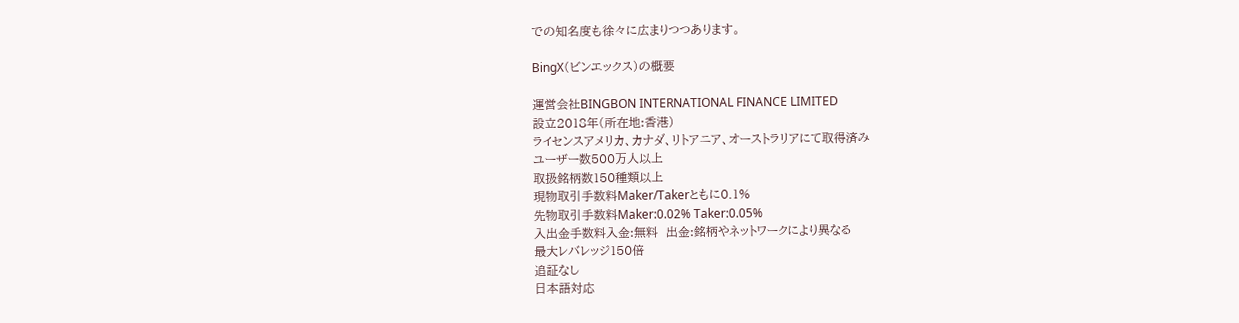での知名度も徐々に広まりつつあります。

BingX(ビンエックス)の概要

運営会社BINGBON INTERNATIONAL FINANCE LIMITED
設立2018年(所在地:香港)
ライセンスアメリカ、カナダ、リトアニア、オーストラリアにて取得済み
ユーザー数500万人以上
取扱銘柄数150種類以上
現物取引手数料Maker/Takerともに0.1%
先物取引手数料Maker:0.02% Taker:0.05%
入出金手数料入金:無料  出金:銘柄やネットワークにより異なる
最大レバレッジ150倍
追証なし
日本語対応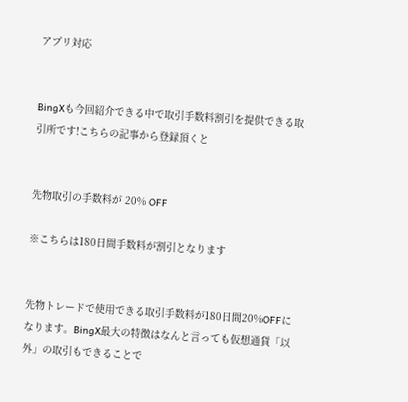アプリ対応


BingXも今回紹介できる中で取引手数料割引を提供できる取引所です!こちらの記事から登録頂くと


先物取引の手数料が 20% OFF

※こちらは180日間手数料が割引となります


先物トレードで使用できる取引手数料が180日間20%OFFになります。BingX最大の特徴はなんと言っても仮想通貨「以外」の取引もできることで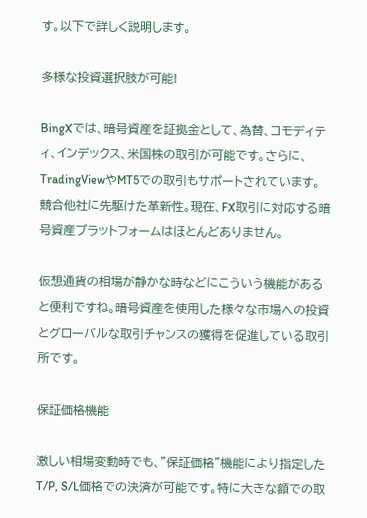す。以下で詳しく説明します。

多様な投資選択肢が可能!

BingXでは、暗号資産を証拠金として、為替、コモディティ、インデックス、米国株の取引が可能です。さらに、TradingViewやMT5での取引もサポートされています。競合他社に先駆けた革新性。現在、FX取引に対応する暗号資産プラットフォームはほとんどありません。

仮想通貨の相場が静かな時などにこういう機能があると便利ですね。暗号資産を使用した様々な市場への投資とグローバルな取引チャンスの獲得を促進している取引所です。

保証価格機能

激しい相場変動時でも、”保証価格”機能により指定したT/P, S/L価格での決済が可能です。特に大きな額での取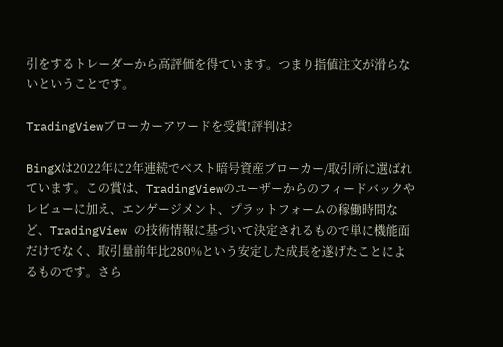引をするトレーダーから高評価を得ています。つまり指値注文が滑らないということです。

TradingViewブローカーアワードを受賞!評判は?

BingXは2022年に2年連続でベスト暗号資産ブローカー/取引所に選ばれています。この賞は、TradingViewのユーザーからのフィードバックやレビューに加え、エンゲージメント、プラットフォームの稼働時間など、TradingView の技術情報に基づいて決定されるもので単に機能面だけでなく、取引量前年比280%という安定した成長を遂げたことによるものです。さら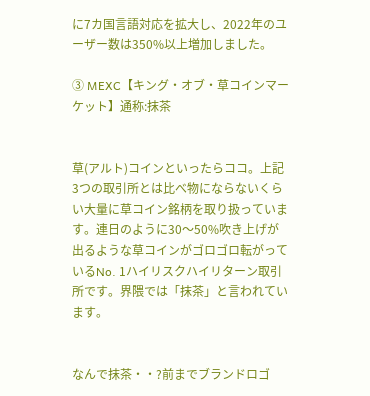に7カ国言語対応を拡大し、2022年のユーザー数は350%以上増加しました。

③ MEXC【キング・オブ・草コインマーケット】通称:抹茶


草(アルト)コインといったらココ。上記3つの取引所とは比べ物にならないくらい大量に草コイン銘柄を取り扱っています。連日のように30〜50%吹き上げが出るような草コインがゴロゴロ転がっているNo. 1ハイリスクハイリターン取引所です。界隈では「抹茶」と言われています。


なんで抹茶・・?前までブランドロゴ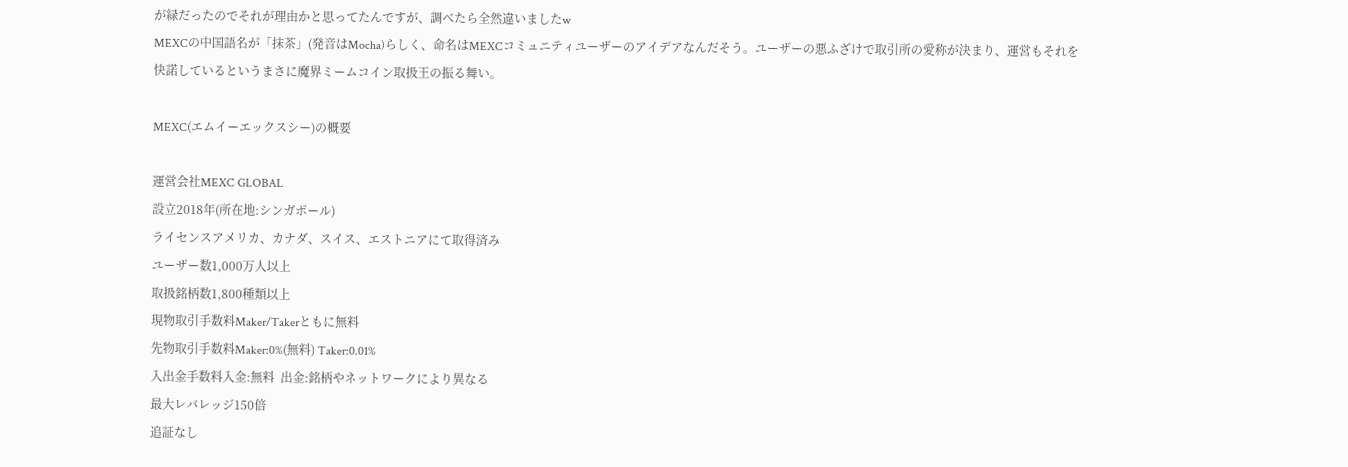が緑だったのでそれが理由かと思ってたんですが、調べたら全然違いましたw
MEXCの中国語名が「抹茶」(発音はMocha)らしく、命名はMEXCコミュニティユーザーのアイデアなんだそう。ユーザーの悪ふざけで取引所の愛称が決まり、運営もそれを快諾しているというまさに魔界ミームコイン取扱王の振る舞い。

MEXC(エムイーエックスシー)の概要

運営会社MEXC GLOBAL
設立2018年(所在地:シンガポール)
ライセンスアメリカ、カナダ、スイス、エストニアにて取得済み
ユーザー数1,000万人以上
取扱銘柄数1,800種類以上
現物取引手数料Maker/Takerともに無料
先物取引手数料Maker:0%(無料) Taker:0.01%
入出金手数料入金:無料  出金:銘柄やネットワークにより異なる
最大レバレッジ150倍
追証なし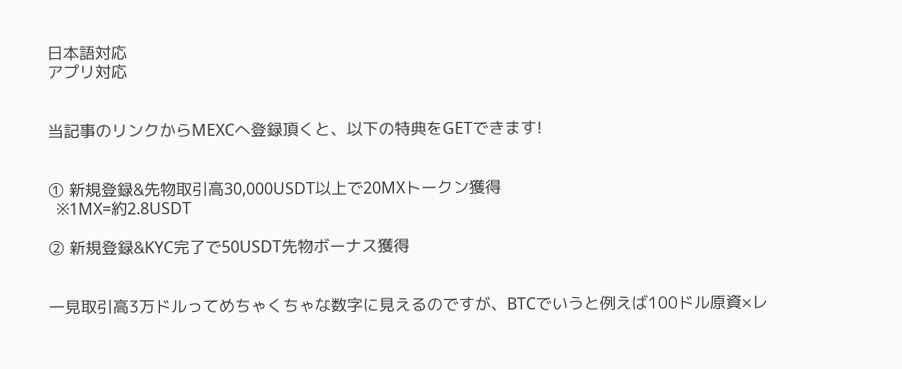日本語対応
アプリ対応


当記事のリンクからMEXCへ登録頂くと、以下の特典をGETできます!


① 新規登録&先物取引高30,000USDT以上で20MXトークン獲得
  ※1MX=約2.8USDT

② 新規登録&KYC完了で50USDT先物ボーナス獲得


一見取引高3万ドルってめちゃくちゃな数字に見えるのですが、BTCでいうと例えば100ドル原資×レ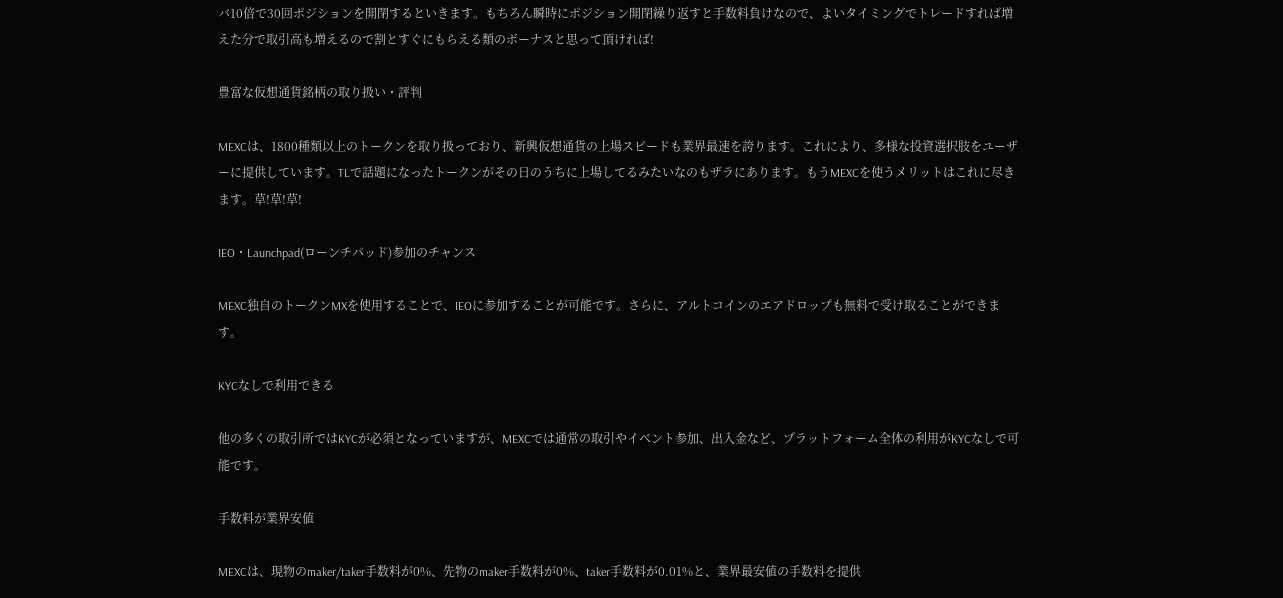バ10倍で30回ポジションを開閉するといきます。もちろん瞬時にポジション開閉繰り返すと手数料負けなので、よいタイミングでトレードすれば増えた分で取引高も増えるので割とすぐにもらえる類のボーナスと思って頂ければ!

豊富な仮想通貨銘柄の取り扱い・評判

MEXCは、1800種類以上のトークンを取り扱っており、新興仮想通貨の上場スピードも業界最速を誇ります。これにより、多様な投資選択肢をユーザーに提供しています。TLで話題になったトークンがその日のうちに上場してるみたいなのもザラにあります。もうMEXCを使うメリットはこれに尽きます。草!草!草!

IEO・Launchpad(ローンチパッド)参加のチャンス

MEXC独自のトークンMXを使用することで、IEOに参加することが可能です。さらに、アルトコインのエアドロップも無料で受け取ることができます。

KYCなしで利用できる

他の多くの取引所ではKYCが必須となっていますが、MEXCでは通常の取引やイベント参加、出入金など、プラットフォーム全体の利用がKYCなしで可能です。

手数料が業界安値

MEXCは、現物のmaker/taker手数料が0%、先物のmaker手数料が0%、taker手数料が0.01%と、業界最安値の手数料を提供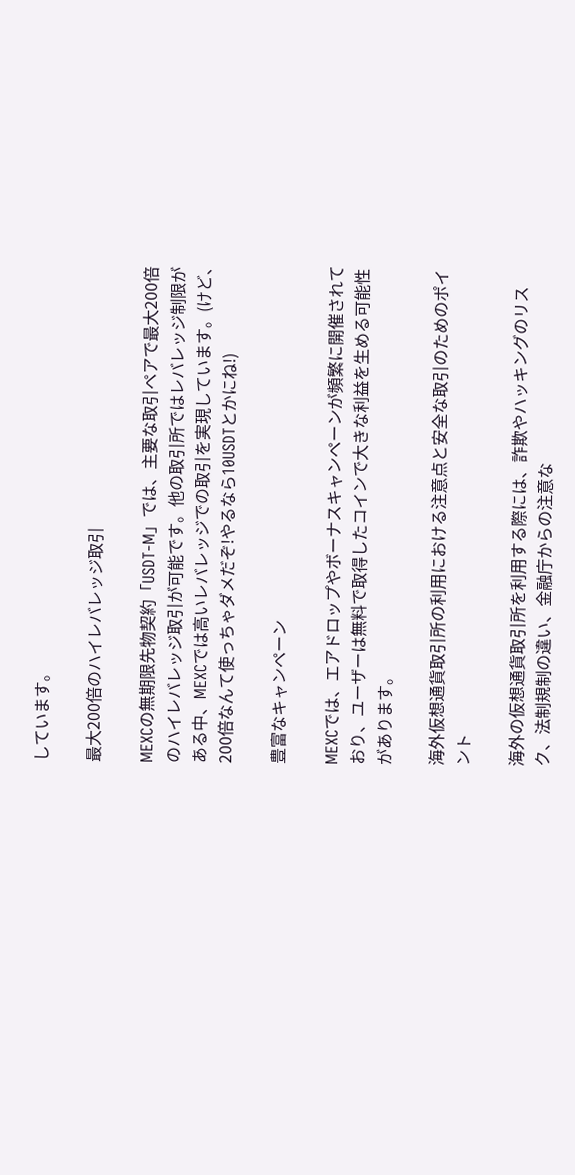しています。

最大200倍のハイレバレッジ取引

MEXCの無期限先物契約「USDT-M」では、主要な取引ペアで最大200倍のハイレバレッジ取引が可能です。他の取引所ではレバレッジ制限がある中、MEXCでは高いレバレッジでの取引を実現しています。(けど、200倍なんて使っちゃダメだぞ!やるなら10USDTとかにね!)

豊富なキャンペーン

MEXCでは、エアドロップやボーナスキャンペーンが頻繁に開催されており、ユーザーは無料で取得したコインで大きな利益を生める可能性があります。

海外仮想通貨取引所の利用における注意点と安全な取引のためのポイント

海外の仮想通貨取引所を利用する際には、詐欺やハッキングのリスク、法制規制の違い、金融庁からの注意な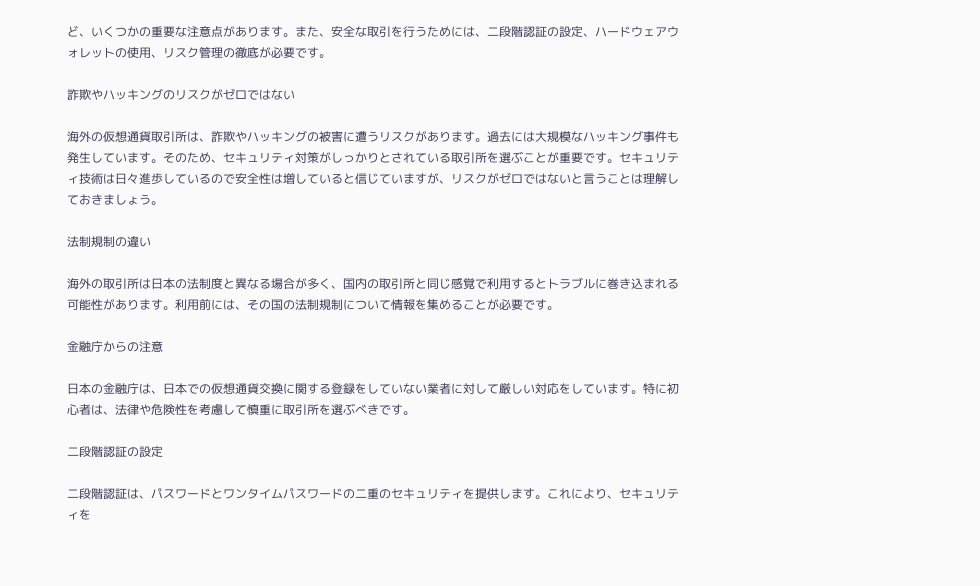ど、いくつかの重要な注意点があります。また、安全な取引を行うためには、二段階認証の設定、ハードウェアウォレットの使用、リスク管理の徹底が必要です。

詐欺やハッキングのリスクがゼロではない

海外の仮想通貨取引所は、詐欺やハッキングの被害に遭うリスクがあります。過去には大規模なハッキング事件も発生しています。そのため、セキュリティ対策がしっかりとされている取引所を選ぶことが重要です。セキュリティ技術は日々進歩しているので安全性は増していると信じていますが、リスクがゼロではないと言うことは理解しておきましょう。

法制規制の違い

海外の取引所は日本の法制度と異なる場合が多く、国内の取引所と同じ感覚で利用するとトラブルに巻き込まれる可能性があります。利用前には、その国の法制規制について情報を集めることが必要です。

金融庁からの注意

日本の金融庁は、日本での仮想通貨交換に関する登録をしていない業者に対して厳しい対応をしています。特に初心者は、法律や危険性を考慮して慎重に取引所を選ぶべきです。

二段階認証の設定

二段階認証は、パスワードとワンタイムパスワードの二重のセキュリティを提供します。これにより、セキュリティを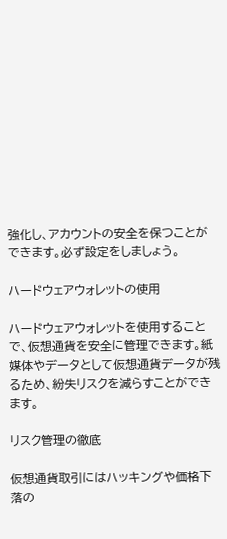強化し、アカウントの安全を保つことができます。必ず設定をしましょう。

ハードウェアウォレットの使用

ハードウェアウォレットを使用することで、仮想通貨を安全に管理できます。紙媒体やデータとして仮想通貨データが残るため、紛失リスクを減らすことができます。

リスク管理の徹底

仮想通貨取引にはハッキングや価格下落の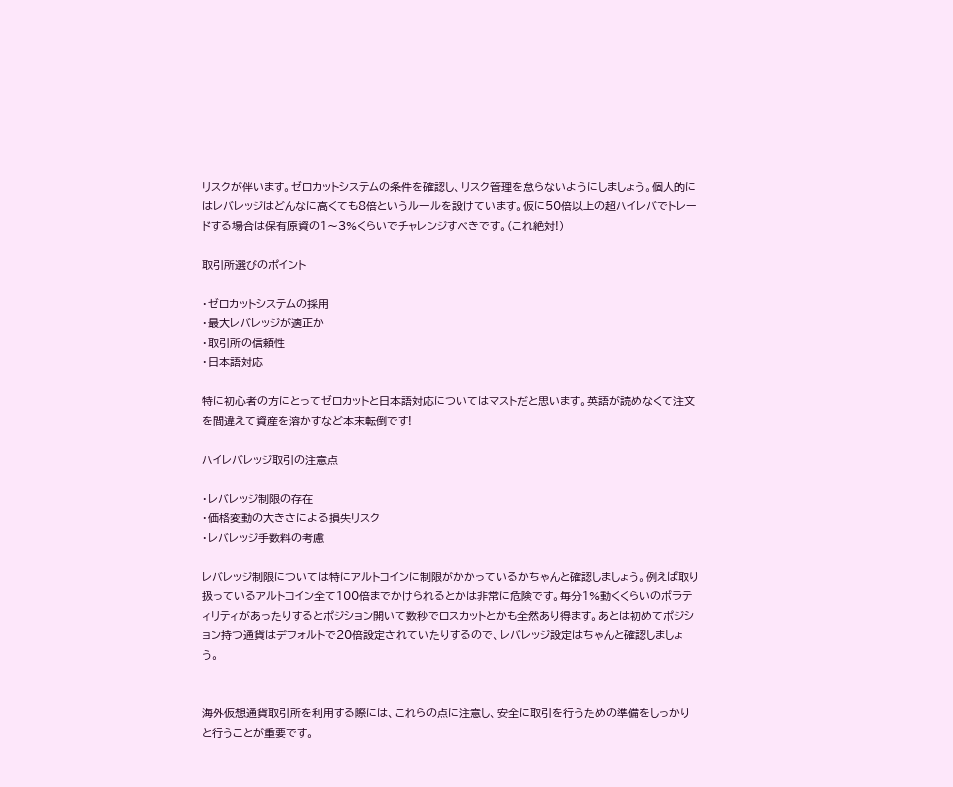リスクが伴います。ゼロカットシステムの条件を確認し、リスク管理を怠らないようにしましょう。個人的にはレバレッジはどんなに高くても8倍というルールを設けています。仮に50倍以上の超ハイレバでトレードする場合は保有原資の1〜3%くらいでチャレンジすべきです。(これ絶対!)

取引所選びのポイント

・ゼロカットシステムの採用
・最大レバレッジが適正か
・取引所の信頼性
・日本語対応

特に初心者の方にとってゼロカットと日本語対応についてはマストだと思います。英語が読めなくて注文を間違えて資産を溶かすなど本末転倒です!

ハイレバレッジ取引の注意点

・レバレッジ制限の存在
・価格変動の大きさによる損失リスク
・レバレッジ手数料の考慮

レバレッジ制限については特にアルトコインに制限がかかっているかちゃんと確認しましょう。例えば取り扱っているアルトコイン全て100倍までかけられるとかは非常に危険です。毎分1%動くくらいのボラティリティがあったりするとポジション開いて数秒でロスカットとかも全然あり得ます。あとは初めてポジション持つ通貨はデフォルトで20倍設定されていたりするので、レバレッジ設定はちゃんと確認しましょう。


海外仮想通貨取引所を利用する際には、これらの点に注意し、安全に取引を行うための準備をしっかりと行うことが重要です。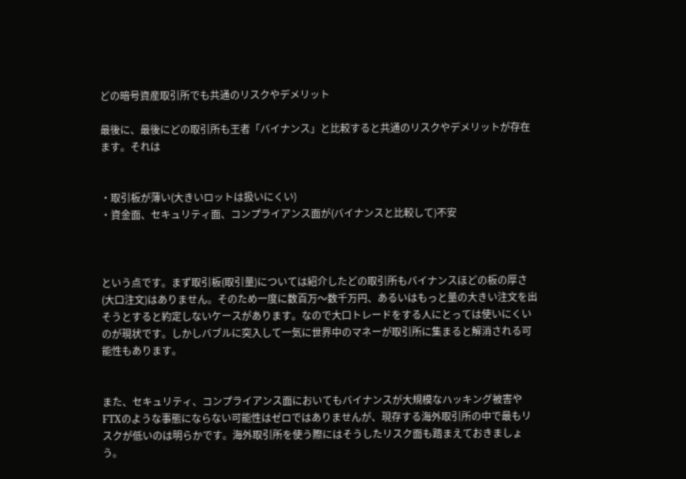どの暗号資産取引所でも共通のリスクやデメリット

最後に、最後にどの取引所も王者「バイナンス」と比較すると共通のリスクやデメリットが存在ます。それは


・取引板が薄い(大きいロットは扱いにくい)
・資金面、セキュリティ面、コンプライアンス面が(バイナンスと比較して)不安



という点です。まず取引板(取引量)については紹介したどの取引所もバイナンスほどの板の厚さ(大口注文)はありません。そのため一度に数百万〜数千万円、あるいはもっと量の大きい注文を出そうとすると約定しないケースがあります。なので大口トレードをする人にとっては使いにくいのが現状です。しかしバブルに突入して一気に世界中のマネーが取引所に集まると解消される可能性もあります。


また、セキュリティ、コンプライアンス面においてもバイナンスが大規模なハッキング被害やFTXのような事態にならない可能性はゼロではありませんが、現存する海外取引所の中で最もリスクが低いのは明らかです。海外取引所を使う際にはそうしたリスク面も踏まえておきましょう。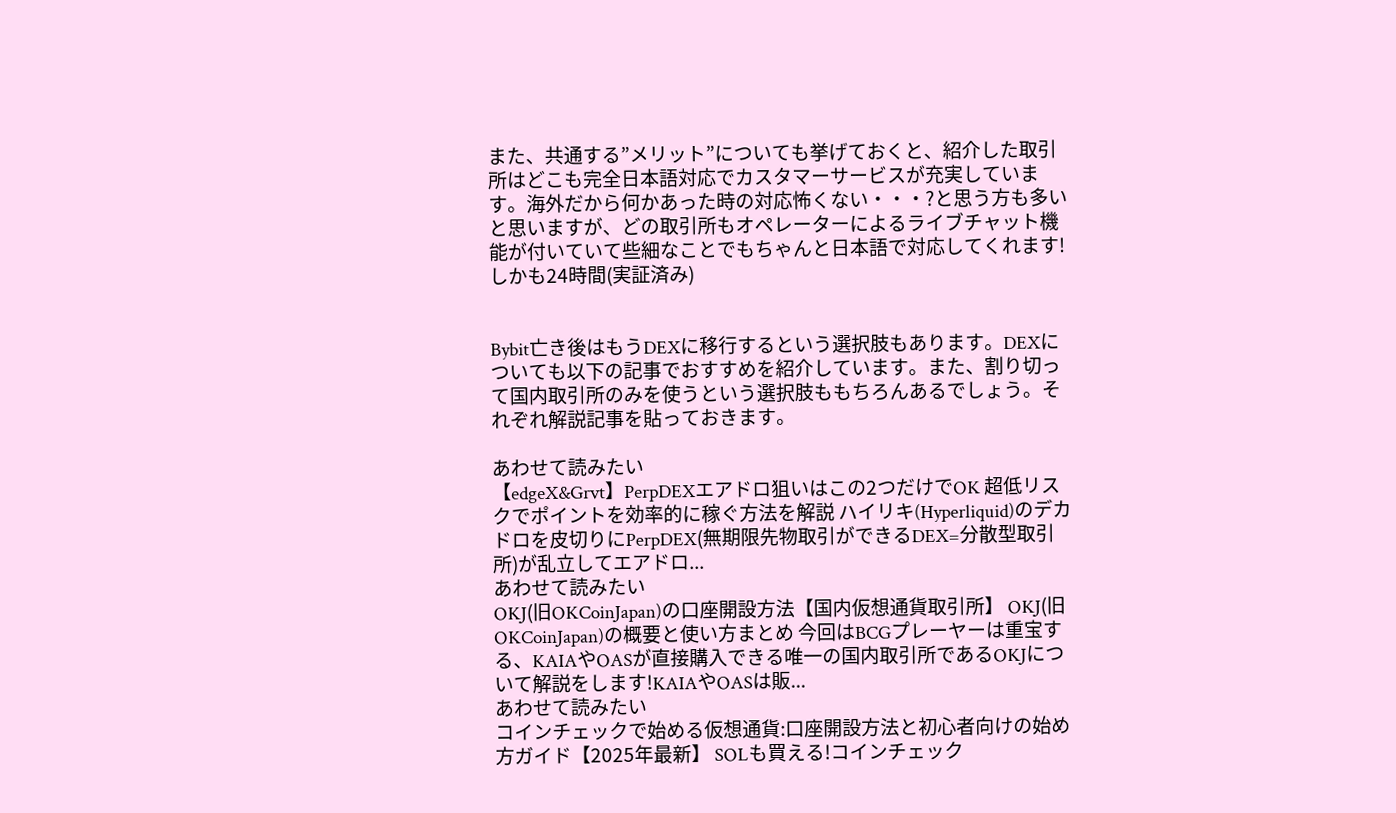また、共通する”メリット”についても挙げておくと、紹介した取引所はどこも完全日本語対応でカスタマーサービスが充実しています。海外だから何かあった時の対応怖くない・・・?と思う方も多いと思いますが、どの取引所もオペレーターによるライブチャット機能が付いていて些細なことでもちゃんと日本語で対応してくれます!しかも24時間(実証済み)


Bybit亡き後はもうDEXに移行するという選択肢もあります。DEXについても以下の記事でおすすめを紹介しています。また、割り切って国内取引所のみを使うという選択肢ももちろんあるでしょう。それぞれ解説記事を貼っておきます。

あわせて読みたい
【edgeX&Grvt】PerpDEXエアドロ狙いはこの2つだけでOK 超低リスクでポイントを効率的に稼ぐ方法を解説 ハイリキ(Hyperliquid)のデカドロを皮切りにPerpDEX(無期限先物取引ができるDEX=分散型取引所)が乱立してエアドロ...
あわせて読みたい
OKJ(旧OKCoinJapan)の口座開設方法【国内仮想通貨取引所】 OKJ(旧OKCoinJapan)の概要と使い方まとめ 今回はBCGプレーヤーは重宝する、KAIAやOASが直接購入できる唯一の国内取引所であるOKJについて解説をします!KAIAやOASは販...
あわせて読みたい
コインチェックで始める仮想通貨:口座開設方法と初心者向けの始め方ガイド【2025年最新】 SOLも買える!コインチェック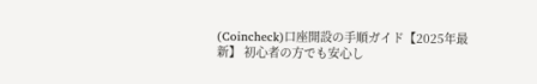(Coincheck)口座開設の手順ガイド【2025年最新】 初心者の方でも安心し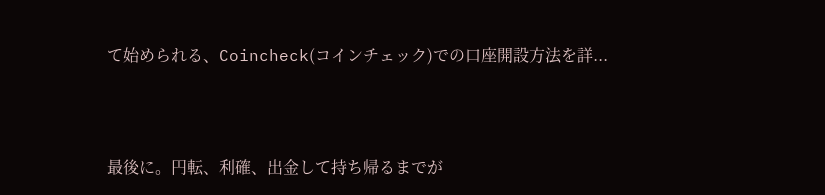て始められる、Coincheck(コインチェック)での口座開設方法を詳...



最後に。円転、利確、出金して持ち帰るまでが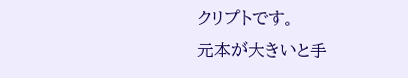クリプトです。
元本が大きいと手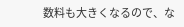数料も大きくなるので、な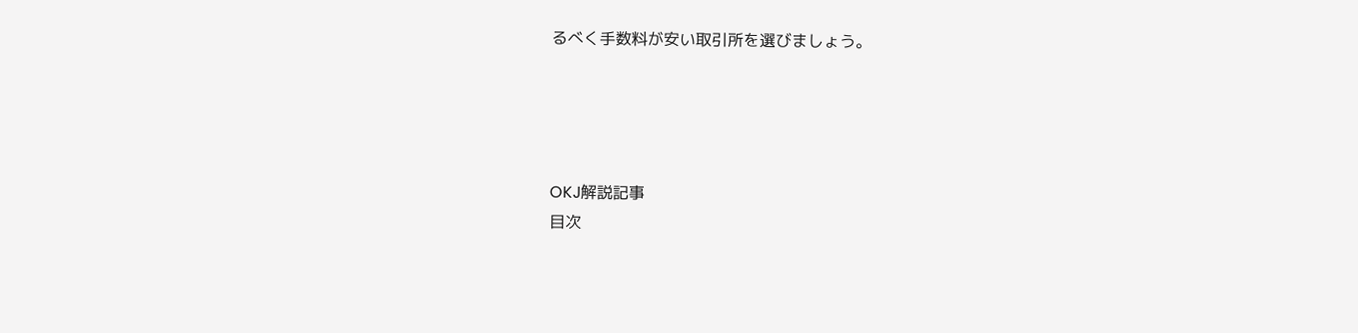るべく手数料が安い取引所を選びましょう。




OKJ解説記事
目次